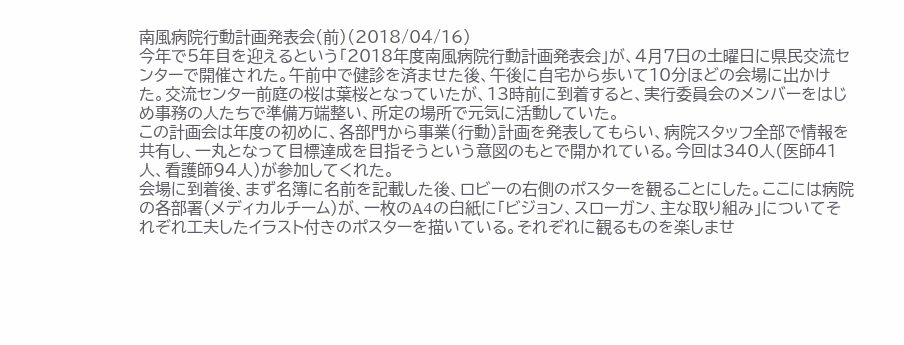南風病院行動計画発表会(前)(2018/04/16)
今年で5年目を迎えるという「2018年度南風病院行動計画発表会」が、4月7日の土曜日に県民交流センターで開催された。午前中で健診を済ませた後、午後に自宅から歩いて10分ほどの会場に出かけた。交流センター前庭の桜は葉桜となっていたが、13時前に到着すると、実行委員会のメンバーをはじめ事務の人たちで準備万端整い、所定の場所で元気に活動していた。
この計画会は年度の初めに、各部門から事業(行動)計画を発表してもらい、病院スタッフ全部で情報を共有し、一丸となって目標達成を目指そうという意図のもとで開かれている。今回は340人(医師41人、看護師94人)が参加してくれた。
会場に到着後、まず名簿に名前を記載した後、ロビーの右側のポスターを観ることにした。ここには病院の各部署(メディカルチーム)が、一枚のA4の白紙に「ビジョン、スローガン、主な取り組み」についてそれぞれ工夫したイラスト付きのポスターを描いている。それぞれに観るものを楽しませ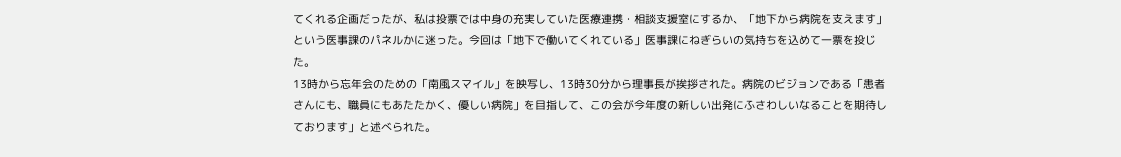てくれる企画だったが、私は投票では中身の充実していた医療連携・相談支援室にするか、「地下から病院を支えます」という医事課のパネルかに迷った。今回は「地下で働いてくれている」医事課にねぎらいの気持ちを込めて一票を投じた。
13時から忘年会のための「南風スマイル」を映写し、13時30分から理事長が挨拶された。病院のビジョンである「患者さんにも、職員にもあたたかく、優しい病院」を目指して、この会が今年度の新しい出発にふさわしいなることを期待しております」と述べられた。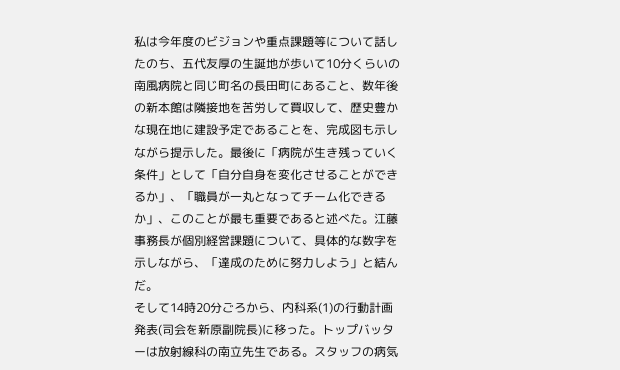私は今年度のビジョンや重点課題等について話したのち、五代友厚の生誕地が歩いて10分くらいの南風病院と同じ町名の長田町にあること、数年後の新本館は隣接地を苦労して買収して、歴史豊かな現在地に建設予定であることを、完成図も示しながら提示した。最後に「病院が生き残っていく条件」として「自分自身を変化させることができるか」、「職員が一丸となってチーム化できるか」、このことが最も重要であると述べた。江藤事務長が個別経営課題について、具体的な数字を示しながら、「達成のために努力しよう」と結んだ。
そして14時20分ごろから、内科系(1)の行動計画発表(司会を新原副院長)に移った。トップバッターは放射線科の南立先生である。スタッフの病気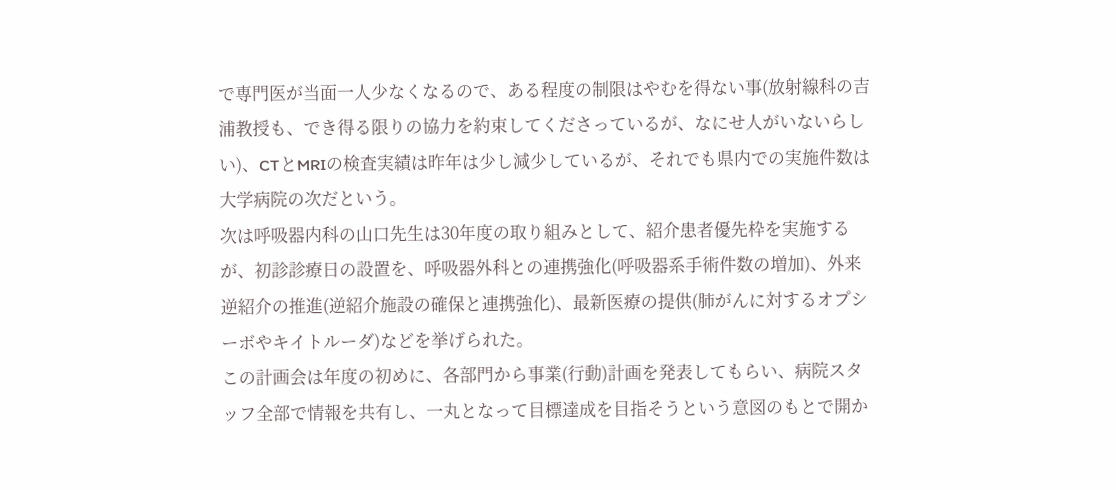で専門医が当面一人少なくなるので、ある程度の制限はやむを得ない事(放射線科の吉浦教授も、でき得る限りの協力を約束してくださっているが、なにせ人がいないらしい)、CTとMRIの検査実績は昨年は少し減少しているが、それでも県内での実施件数は大学病院の次だという。
次は呼吸器内科の山口先生は30年度の取り組みとして、紹介患者優先枠を実施するが、初診診療日の設置を、呼吸器外科との連携強化(呼吸器系手術件数の増加)、外来逆紹介の推進(逆紹介施設の確保と連携強化)、最新医療の提供(肺がんに対するオプシーボやキイトルーダ)などを挙げられた。
この計画会は年度の初めに、各部門から事業(行動)計画を発表してもらい、病院スタッフ全部で情報を共有し、一丸となって目標達成を目指そうという意図のもとで開か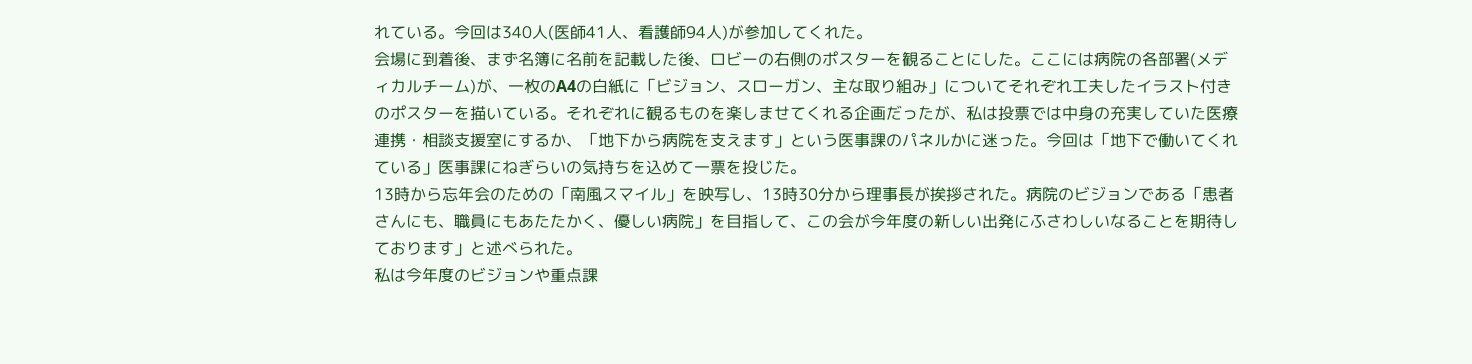れている。今回は340人(医師41人、看護師94人)が参加してくれた。
会場に到着後、まず名簿に名前を記載した後、ロビーの右側のポスターを観ることにした。ここには病院の各部署(メディカルチーム)が、一枚のA4の白紙に「ビジョン、スローガン、主な取り組み」についてそれぞれ工夫したイラスト付きのポスターを描いている。それぞれに観るものを楽しませてくれる企画だったが、私は投票では中身の充実していた医療連携・相談支援室にするか、「地下から病院を支えます」という医事課のパネルかに迷った。今回は「地下で働いてくれている」医事課にねぎらいの気持ちを込めて一票を投じた。
13時から忘年会のための「南風スマイル」を映写し、13時30分から理事長が挨拶された。病院のビジョンである「患者さんにも、職員にもあたたかく、優しい病院」を目指して、この会が今年度の新しい出発にふさわしいなることを期待しております」と述べられた。
私は今年度のビジョンや重点課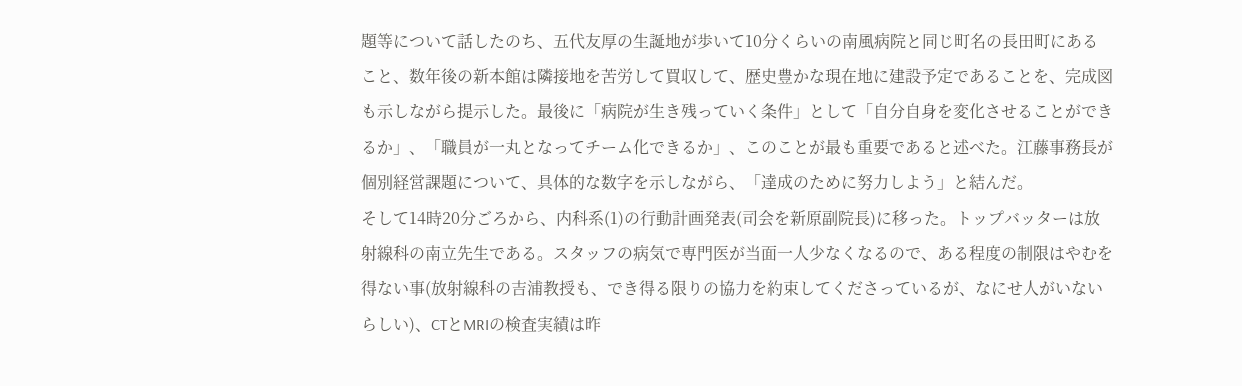題等について話したのち、五代友厚の生誕地が歩いて10分くらいの南風病院と同じ町名の長田町にあること、数年後の新本館は隣接地を苦労して買収して、歴史豊かな現在地に建設予定であることを、完成図も示しながら提示した。最後に「病院が生き残っていく条件」として「自分自身を変化させることができるか」、「職員が一丸となってチーム化できるか」、このことが最も重要であると述べた。江藤事務長が個別経営課題について、具体的な数字を示しながら、「達成のために努力しよう」と結んだ。
そして14時20分ごろから、内科系(1)の行動計画発表(司会を新原副院長)に移った。トップバッターは放射線科の南立先生である。スタッフの病気で専門医が当面一人少なくなるので、ある程度の制限はやむを得ない事(放射線科の吉浦教授も、でき得る限りの協力を約束してくださっているが、なにせ人がいないらしい)、CTとMRIの検査実績は昨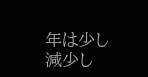年は少し減少し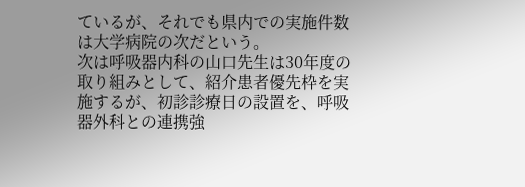ているが、それでも県内での実施件数は大学病院の次だという。
次は呼吸器内科の山口先生は30年度の取り組みとして、紹介患者優先枠を実施するが、初診診療日の設置を、呼吸器外科との連携強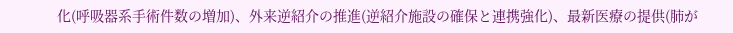化(呼吸器系手術件数の増加)、外来逆紹介の推進(逆紹介施設の確保と連携強化)、最新医療の提供(肺が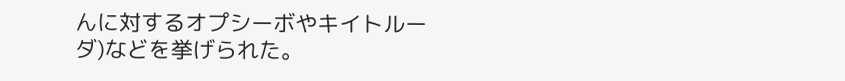んに対するオプシーボやキイトルーダ)などを挙げられた。